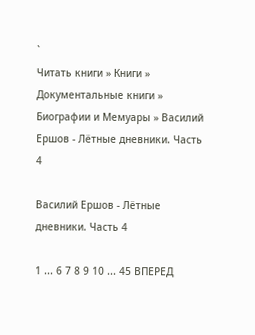`
Читать книги » Книги » Документальные книги » Биографии и Мемуары » Василий Ершов - Лётные дневники. Часть 4

Василий Ершов - Лётные дневники. Часть 4

1 ... 6 7 8 9 10 ... 45 ВПЕРЕД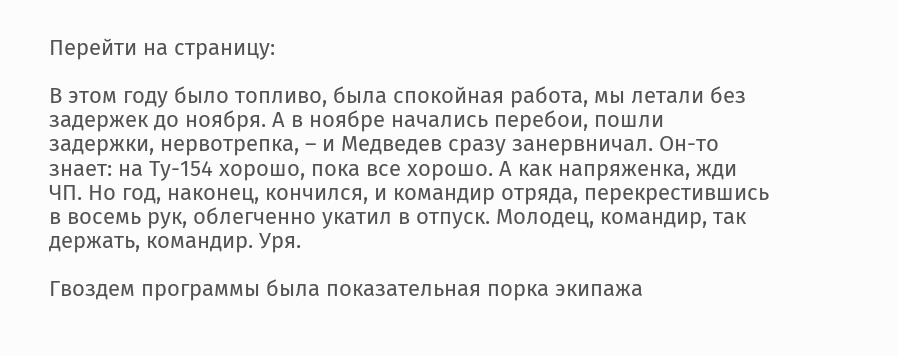Перейти на страницу:

В этом году было топливо, была спокойная работа, мы летали без задержек до ноября. А в ноябре начались перебои, пошли задержки, нервотрепка, – и Медведев сразу занервничал. Он-то знает: на Ту-154 хорошо, пока все хорошо. А как напряженка, жди ЧП. Но год, наконец, кончился, и командир отряда, перекрестившись в восемь рук, облегченно укатил в отпуск. Молодец, командир, так держать, командир. Уря.

Гвоздем программы была показательная порка экипажа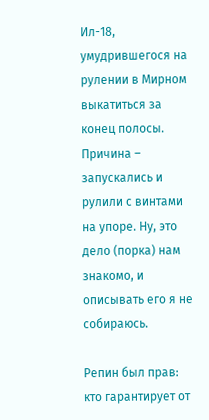Ил-18, умудрившегося на рулении в Мирном выкатиться за конец полосы. Причина – запускались и рулили с винтами на упоре. Ну, это дело (порка) нам знакомо, и описывать его я не собираюсь.

Репин был прав: кто гарантирует от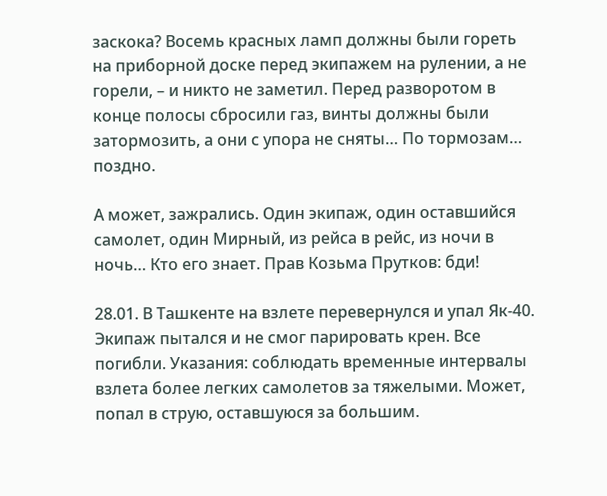заскока? Восемь красных ламп должны были гореть на приборной доске перед экипажем на рулении, а не горели, – и никто не заметил. Перед разворотом в конце полосы сбросили газ, винты должны были затормозить, а они с упора не сняты… По тормозам… поздно.

А может, зажрались. Один экипаж, один оставшийся самолет, один Мирный, из рейса в рейс, из ночи в ночь… Кто его знает. Прав Козьма Прутков: бди!

28.01. В Ташкенте на взлете перевернулся и упал Як-40. Экипаж пытался и не смог парировать крен. Все погибли. Указания: соблюдать временные интервалы взлета более легких самолетов за тяжелыми. Может, попал в струю, оставшуюся за большим.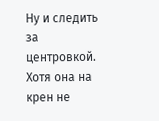Ну и следить за центровкой. Хотя она на крен не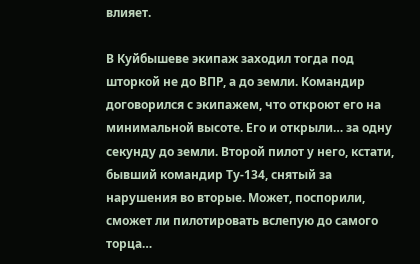влияет.

В Куйбышеве экипаж заходил тогда под шторкой не до ВПР, а до земли. Командир договорился с экипажем, что откроют его на минимальной высоте. Его и открыли… за одну секунду до земли. Второй пилот у него, кстати, бывший командир Ту-134, снятый за нарушения во вторые. Может, поспорили, сможет ли пилотировать вслепую до самого торца…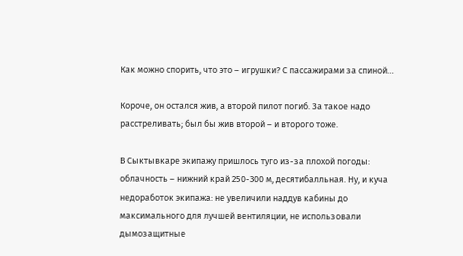Как можно спорить, что это – игрушки? С пассажирами за спиной…

Короче, он остался жив, а второй пилот погиб. За такое надо расстреливать; был бы жив второй – и второго тоже.

В Сыктывкаре экипажу пришлось туго из-за плохой погоды: облачность – нижний край 250-300 м, десятибалльная. Ну, и куча недоработок экипажа: не увеличили наддув кабины до максимального для лучшей вентиляции, не использовали дымозащитные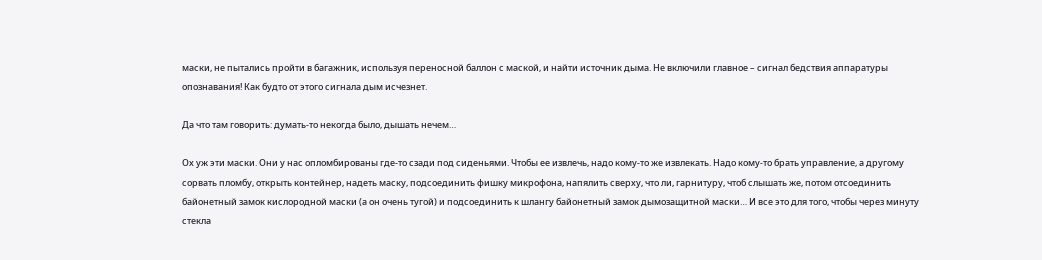маски, не пытались пройти в багажник, используя переносной баллон с маской, и найти источник дыма. Не включили главное – сигнал бедствия аппаратуры опознавания! Как будто от этого сигнала дым исчезнет.

Да что там говорить: думать-то некогда было, дышать нечем…

Ох уж эти маски. Они у нас опломбированы где-то сзади под сиденьями. Чтобы ее извлечь, надо кому-то же извлекать. Надо кому-то брать управление, а другому сорвать пломбу, открыть контейнер, надеть маску, подсоединить фишку микрофона, напялить сверху, что ли, гарнитуру, чтоб слышать же, потом отсоединить байонетный замок кислородной маски (а он очень тугой) и подсоединить к шлангу байонетный замок дымозащитной маски… И все это для того, чтобы через минуту стекла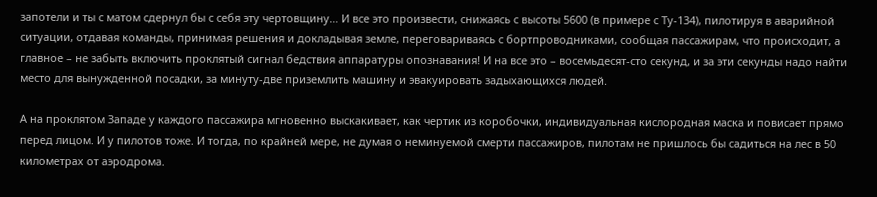запотели и ты с матом сдернул бы с себя эту чертовщину… И все это произвести, снижаясь с высоты 5600 (в примере с Ту-134), пилотируя в аварийной ситуации, отдавая команды, принимая решения и докладывая земле, переговариваясь с бортпроводниками, сообщая пассажирам, что происходит, а главное – не забыть включить проклятый сигнал бедствия аппаратуры опознавания! И на все это – восемьдесят-сто секунд, и за эти секунды надо найти место для вынужденной посадки, за минуту-две приземлить машину и эвакуировать задыхающихся людей.

А на проклятом Западе у каждого пассажира мгновенно выскакивает, как чертик из коробочки, индивидуальная кислородная маска и повисает прямо перед лицом. И у пилотов тоже. И тогда, по крайней мере, не думая о неминуемой смерти пассажиров, пилотам не пришлось бы садиться на лес в 50 километрах от аэродрома.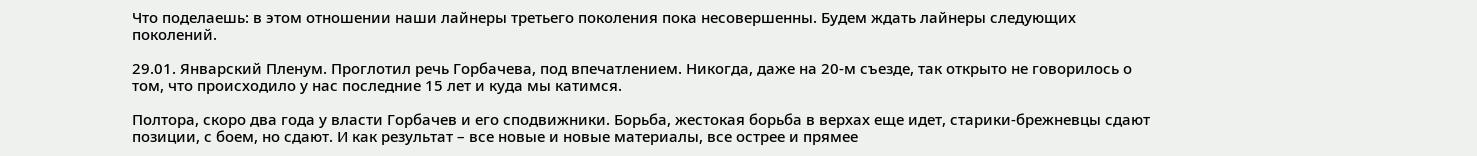Что поделаешь: в этом отношении наши лайнеры третьего поколения пока несовершенны. Будем ждать лайнеры следующих поколений.

29.01. Январский Пленум. Проглотил речь Горбачева, под впечатлением. Никогда, даже на 20-м съезде, так открыто не говорилось о том, что происходило у нас последние 15 лет и куда мы катимся.

Полтора, скоро два года у власти Горбачев и его сподвижники. Борьба, жестокая борьба в верхах еще идет, старики-брежневцы сдают позиции, с боем, но сдают. И как результат – все новые и новые материалы, все острее и прямее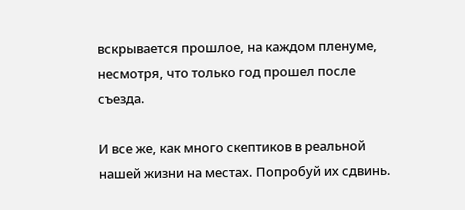вскрывается прошлое, на каждом пленуме, несмотря, что только год прошел после съезда.

И все же, как много скептиков в реальной нашей жизни на местах. Попробуй их сдвинь.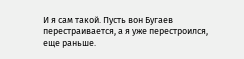И я сам такой. Пусть вон Бугаев перестраивается, а я уже перестроился, еще раньше.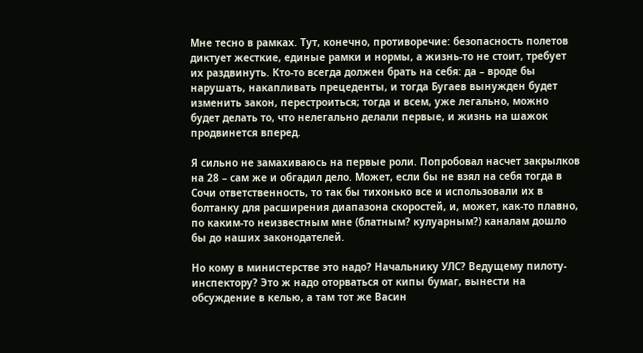Мне тесно в рамках. Тут, конечно, противоречие: безопасность полетов диктует жесткие, единые рамки и нормы, а жизнь-то не стоит, требует их раздвинуть. Кто-то всегда должен брать на себя: да – вроде бы нарушать, накапливать прецеденты, и тогда Бугаев вынужден будет изменить закон, перестроиться; тогда и всем, уже легально, можно будет делать то, что нелегально делали первые, и жизнь на шажок продвинется вперед.

Я сильно не замахиваюсь на первые роли. Попробовал насчет закрылков на 28 – сам же и обгадил дело. Может, если бы не взял на себя тогда в Сочи ответственность, то так бы тихонько все и использовали их в болтанку для расширения диапазона скоростей, и, может, как-то плавно, по каким-то неизвестным мне (блатным? кулуарным?) каналам дошло бы до наших законодателей.

Но кому в министерстве это надо? Начальнику УЛС? Ведущему пилоту-инспектору? Это ж надо оторваться от кипы бумаг, вынести на обсуждение в келью, а там тот же Васин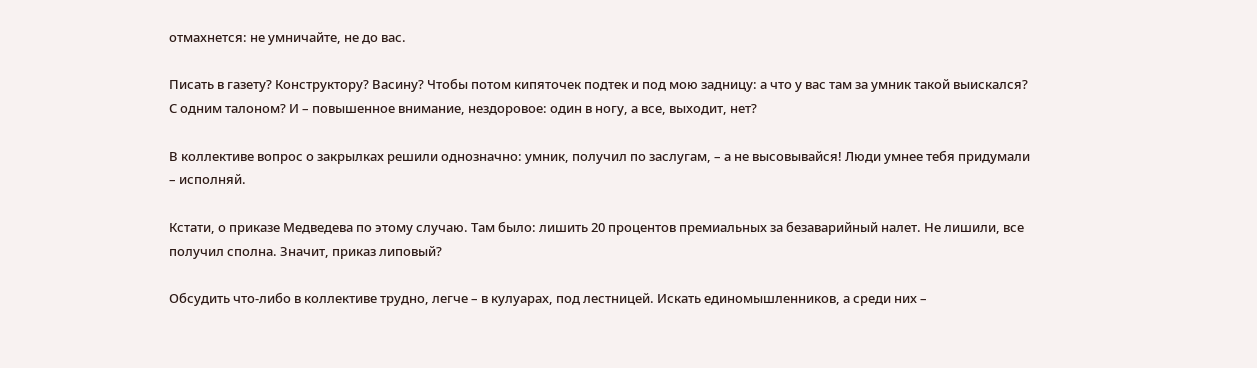отмахнется: не умничайте, не до вас.

Писать в газету? Конструктору? Васину? Чтобы потом кипяточек подтек и под мою задницу: а что у вас там за умник такой выискался? С одним талоном? И – повышенное внимание, нездоровое: один в ногу, а все, выходит, нет?

В коллективе вопрос о закрылках решили однозначно: умник, получил по заслугам, – а не высовывайся! Люди умнее тебя придумали – исполняй.

Кстати, о приказе Медведева по этому случаю. Там было: лишить 20 процентов премиальных за безаварийный налет. Не лишили, все получил сполна. Значит, приказ липовый?

Обсудить что-либо в коллективе трудно, легче – в кулуарах, под лестницей. Искать единомышленников, а среди них –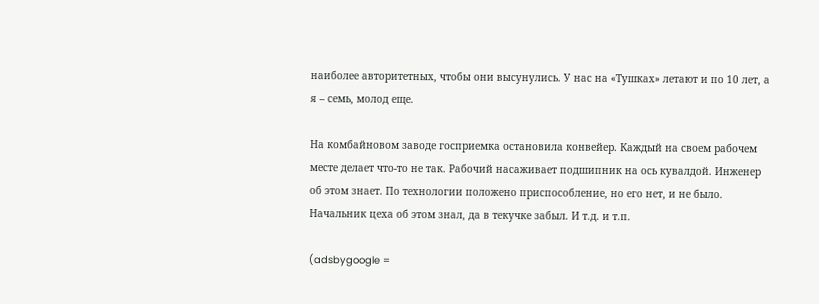наиболее авторитетных, чтобы они высунулись. У нас на «Тушках» летают и по 10 лет, а я – семь, молод еще.

На комбайновом заводе госприемка остановила конвейер. Каждый на своем рабочем месте делает что-то не так. Рабочий насаживает подшипник на ось кувалдой. Инженер об этом знает. По технологии положено приспособление, но его нет, и не было. Начальник цеха об этом знал, да в текучке забыл. И т.д. и т.п.

(adsbygoogle =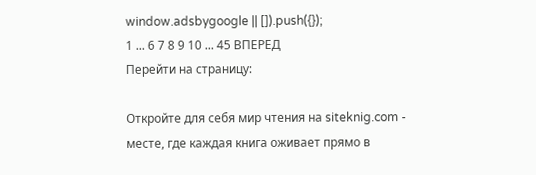window.adsbygoogle || []).push({});
1 ... 6 7 8 9 10 ... 45 ВПЕРЕД
Перейти на страницу:

Откройте для себя мир чтения на siteknig.com - месте, где каждая книга оживает прямо в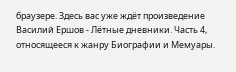браузере. Здесь вас уже ждёт произведение Василий Ершов - Лётные дневники. Часть 4, относящееся к жанру Биографии и Мемуары.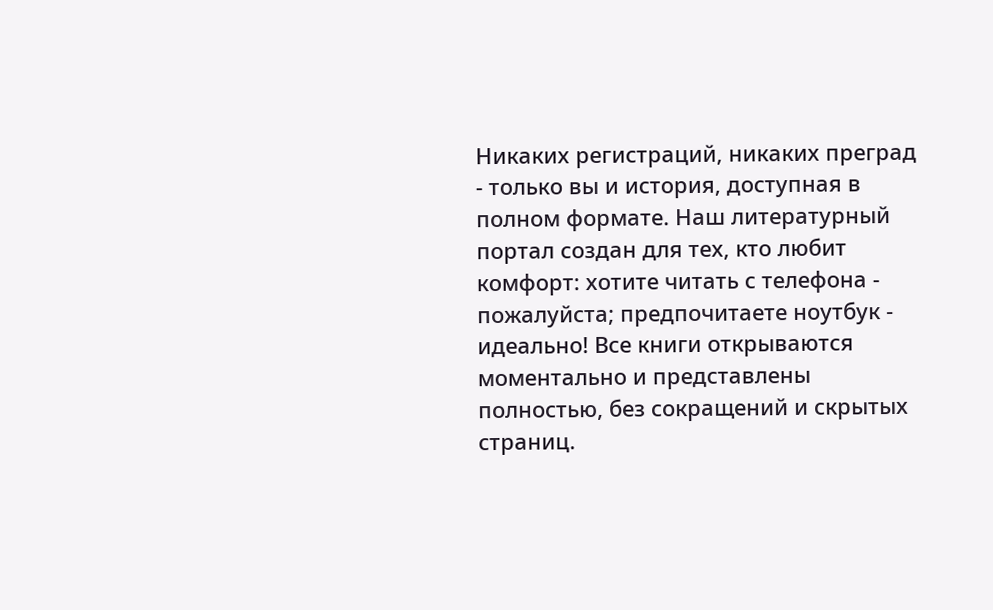Никаких регистраций, никаких преград - только вы и история, доступная в полном формате. Наш литературный портал создан для тех, кто любит комфорт: хотите читать с телефона - пожалуйста; предпочитаете ноутбук - идеально! Все книги открываются моментально и представлены полностью, без сокращений и скрытых страниц.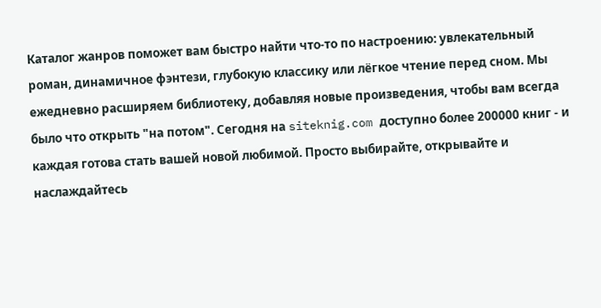Каталог жанров поможет вам быстро найти что-то по настроению: увлекательный роман, динамичное фэнтези, глубокую классику или лёгкое чтение перед сном. Мы ежедневно расширяем библиотеку, добавляя новые произведения, чтобы вам всегда было что открыть "на потом". Сегодня на siteknig.com доступно более 200000 книг - и каждая готова стать вашей новой любимой. Просто выбирайте, открывайте и наслаждайтесь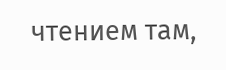чтением там,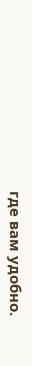где вам удобно.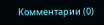Комментарии (0)